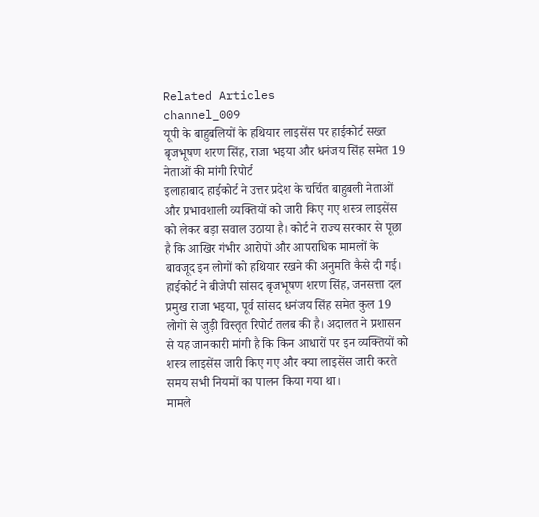Related Articles
channel_009
यूपी के बाहुबलियों के हथियार लाइसेंस पर हाईकोर्ट सख्त
बृजभूषण शरण सिंह, राजा भइया और धनंजय सिंह समेत 19 नेताओं की मांगी रिपोर्ट
इलाहाबाद हाईकोर्ट ने उत्तर प्रदेश के चर्चित बाहुबली नेताओं और प्रभावशाली व्यक्तियों को जारी किए गए शस्त्र लाइसेंस को लेकर बड़ा सवाल उठाया है। कोर्ट ने राज्य सरकार से पूछा है कि आखिर गंभीर आरोपों और आपराधिक मामलों के बावजूद इन लोगों को हथियार रखने की अनुमति कैसे दी गई।
हाईकोर्ट ने बीजेपी सांसद बृजभूषण शरण सिंह, जनसत्ता दल प्रमुख राजा भइया, पूर्व सांसद धनंजय सिंह समेत कुल 19 लोगों से जुड़ी विस्तृत रिपोर्ट तलब की है। अदालत ने प्रशासन से यह जानकारी मांगी है कि किन आधारों पर इन व्यक्तियों को शस्त्र लाइसेंस जारी किए गए और क्या लाइसेंस जारी करते समय सभी नियमों का पालन किया गया था।
मामले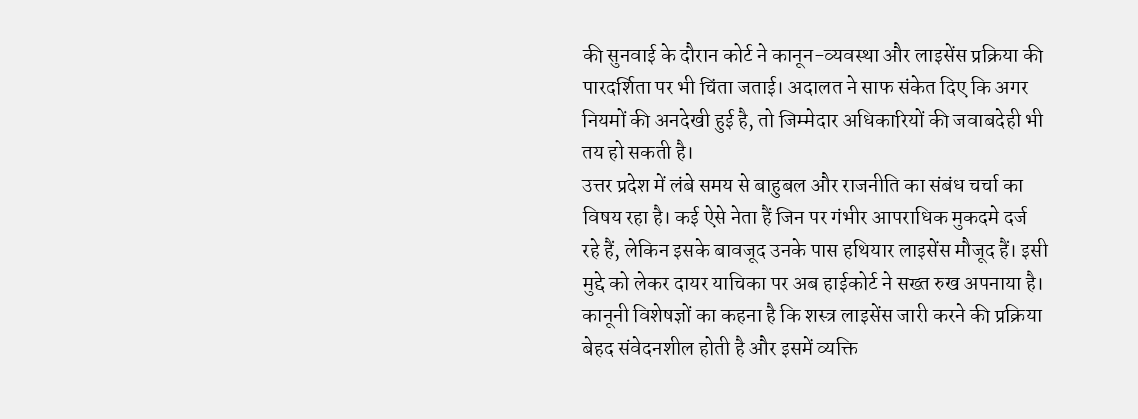की सुनवाई के दौरान कोर्ट ने कानून-व्यवस्था और लाइसेंस प्रक्रिया की पारदर्शिता पर भी चिंता जताई। अदालत ने साफ संकेत दिए कि अगर नियमों की अनदेखी हुई है, तो जिम्मेदार अधिकारियों की जवाबदेही भी तय हो सकती है।
उत्तर प्रदेश में लंबे समय से बाहुबल और राजनीति का संबंध चर्चा का विषय रहा है। कई ऐसे नेता हैं जिन पर गंभीर आपराधिक मुकदमे दर्ज रहे हैं, लेकिन इसके बावजूद उनके पास हथियार लाइसेंस मौजूद हैं। इसी मुद्दे को लेकर दायर याचिका पर अब हाईकोर्ट ने सख्त रुख अपनाया है।
कानूनी विशेषज्ञों का कहना है कि शस्त्र लाइसेंस जारी करने की प्रक्रिया बेहद संवेदनशील होती है और इसमें व्यक्ति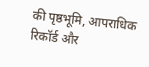की पृष्ठभूमि, आपराधिक रिकॉर्ड और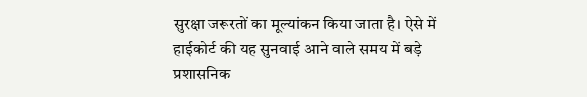सुरक्षा जरूरतों का मूल्यांकन किया जाता है। ऐसे में हाईकोर्ट की यह सुनवाई आने वाले समय में बड़े प्रशासनिक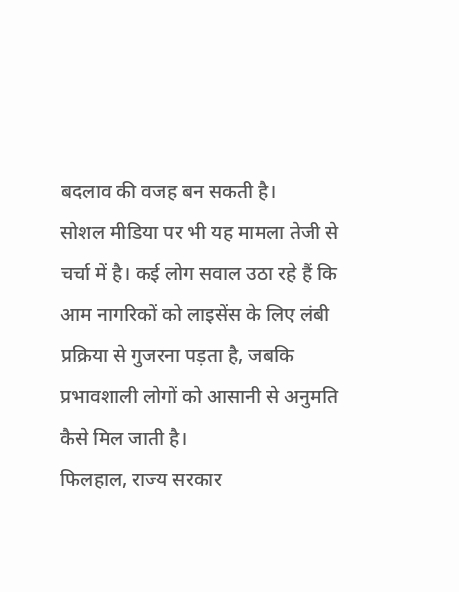बदलाव की वजह बन सकती है।
सोशल मीडिया पर भी यह मामला तेजी से चर्चा में है। कई लोग सवाल उठा रहे हैं कि आम नागरिकों को लाइसेंस के लिए लंबी प्रक्रिया से गुजरना पड़ता है, जबकि प्रभावशाली लोगों को आसानी से अनुमति कैसे मिल जाती है।
फिलहाल, राज्य सरकार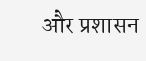और प्रशासन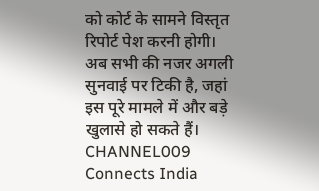को कोर्ट के सामने विस्तृत रिपोर्ट पेश करनी होगी। अब सभी की नजर अगली सुनवाई पर टिकी है, जहां इस पूरे मामले में और बड़े खुलासे हो सकते हैं।
CHANNEL009 Connects India